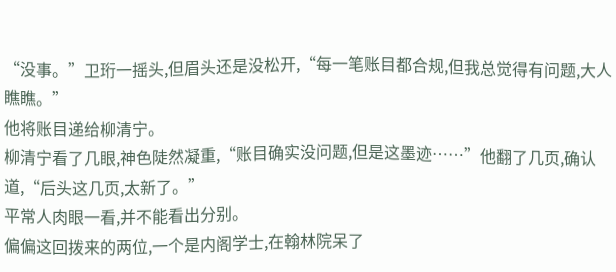“没事。”卫珩一摇头,但眉头还是没松开,“每一笔账目都合规,但我总觉得有问题,大人瞧瞧。”
他将账目递给柳清宁。
柳清宁看了几眼,神色陡然凝重,“账目确实没问题,但是这墨迹……”他翻了几页,确认道,“后头这几页,太新了。”
平常人肉眼一看,并不能看出分别。
偏偏这回拨来的两位,一个是内阁学士,在翰林院呆了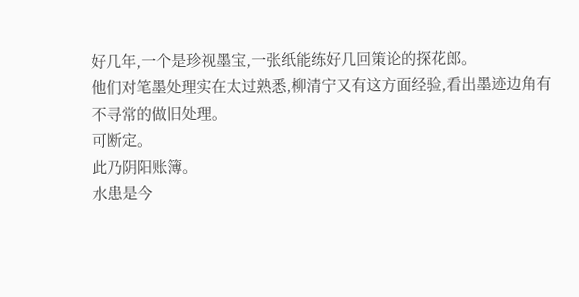好几年,一个是珍视墨宝,一张纸能练好几回策论的探花郎。
他们对笔墨处理实在太过熟悉,柳清宁又有这方面经验,看出墨迹边角有不寻常的做旧处理。
可断定。
此乃阴阳账簿。
水患是今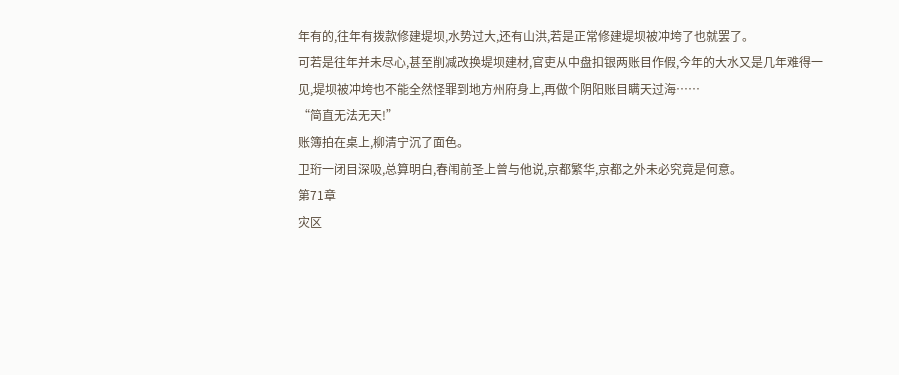年有的,往年有拨款修建堤坝,水势过大,还有山洪,若是正常修建堤坝被冲垮了也就罢了。
可若是往年并未尽心,甚至削减改换堤坝建材,官吏从中盘扣银两账目作假,今年的大水又是几年难得一见,堤坝被冲垮也不能全然怪罪到地方州府身上,再做个阴阳账目瞒天过海……
“简直无法无天!”
账簿拍在桌上,柳清宁沉了面色。
卫珩一闭目深吸,总算明白,春闱前圣上曾与他说,京都繁华,京都之外未必究竟是何意。
第71章
灾区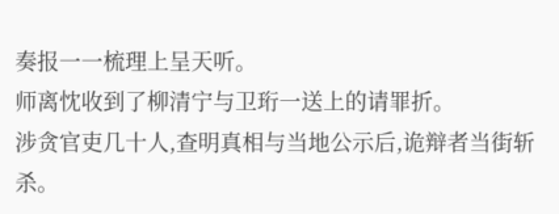奏报一一梳理上呈天听。
师离忱收到了柳清宁与卫珩一送上的请罪折。
涉贪官吏几十人,查明真相与当地公示后,诡辩者当街斩杀。